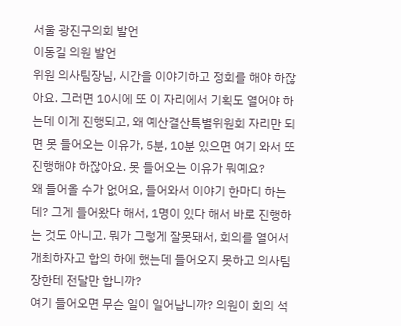서울 광진구의회 발언
이동길 의원 발언
위원 의사팀장님, 시간을 이야기하고 정회를 해야 하잖아요. 그러면 10시에 또 이 자리에서 기획도 열어야 하는데 이게 진행되고, 왜 예산결산특별위원회 자리만 되면 못 들어오는 이유가, 5분, 10분 있으면 여기 와서 또 진행해야 하잖아요. 못 들어오는 이유가 뭐예요?
왜 들어올 수가 없어요, 들어와서 이야기 한마디 하는데? 그게 들어왔다 해서, 1명이 있다 해서 바로 진행하는 것도 아니고. 뭐가 그렇게 잘못돼서, 회의를 열어서 개최하자고 합의 하에 했는데 들어오지 못하고 의사팀장한테 전달만 합니까?
여기 들어오면 무슨 일이 일어납니까? 의원이 회의 석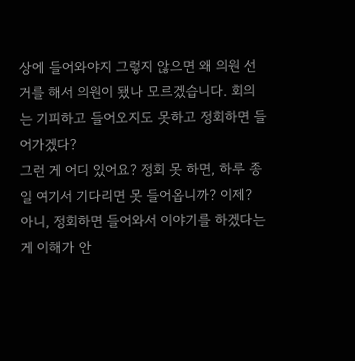상에 들어와야지 그렇지 않으면 왜 의원 선거를 해서 의원이 됐나 모르겠습니다. 회의는 기피하고 들어오지도 못하고 정회하면 들어가겠다?
그런 게 어디 있어요? 정회 못 하면, 하루 종일 여기서 기다리면 못 들어옵니까? 이제?
아니, 정회하면 들어와서 이야기를 하겠다는 게 이해가 안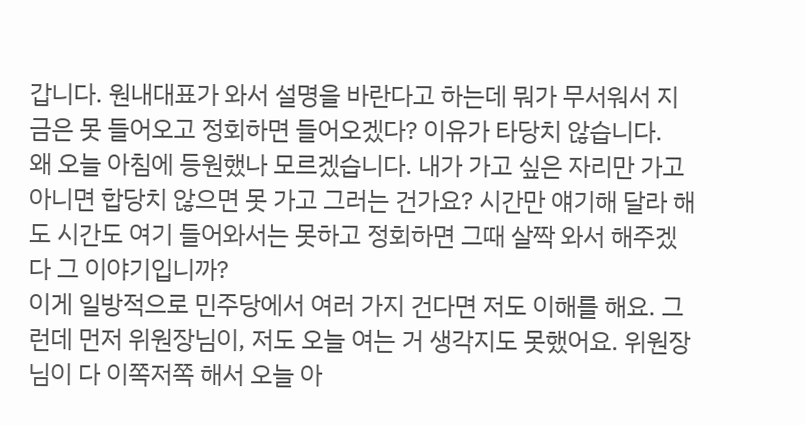갑니다. 원내대표가 와서 설명을 바란다고 하는데 뭐가 무서워서 지금은 못 들어오고 정회하면 들어오겠다? 이유가 타당치 않습니다.
왜 오늘 아침에 등원했나 모르겠습니다. 내가 가고 싶은 자리만 가고 아니면 합당치 않으면 못 가고 그러는 건가요? 시간만 얘기해 달라 해도 시간도 여기 들어와서는 못하고 정회하면 그때 살짝 와서 해주겠다 그 이야기입니까?
이게 일방적으로 민주당에서 여러 가지 건다면 저도 이해를 해요. 그런데 먼저 위원장님이, 저도 오늘 여는 거 생각지도 못했어요. 위원장님이 다 이쪽저쪽 해서 오늘 아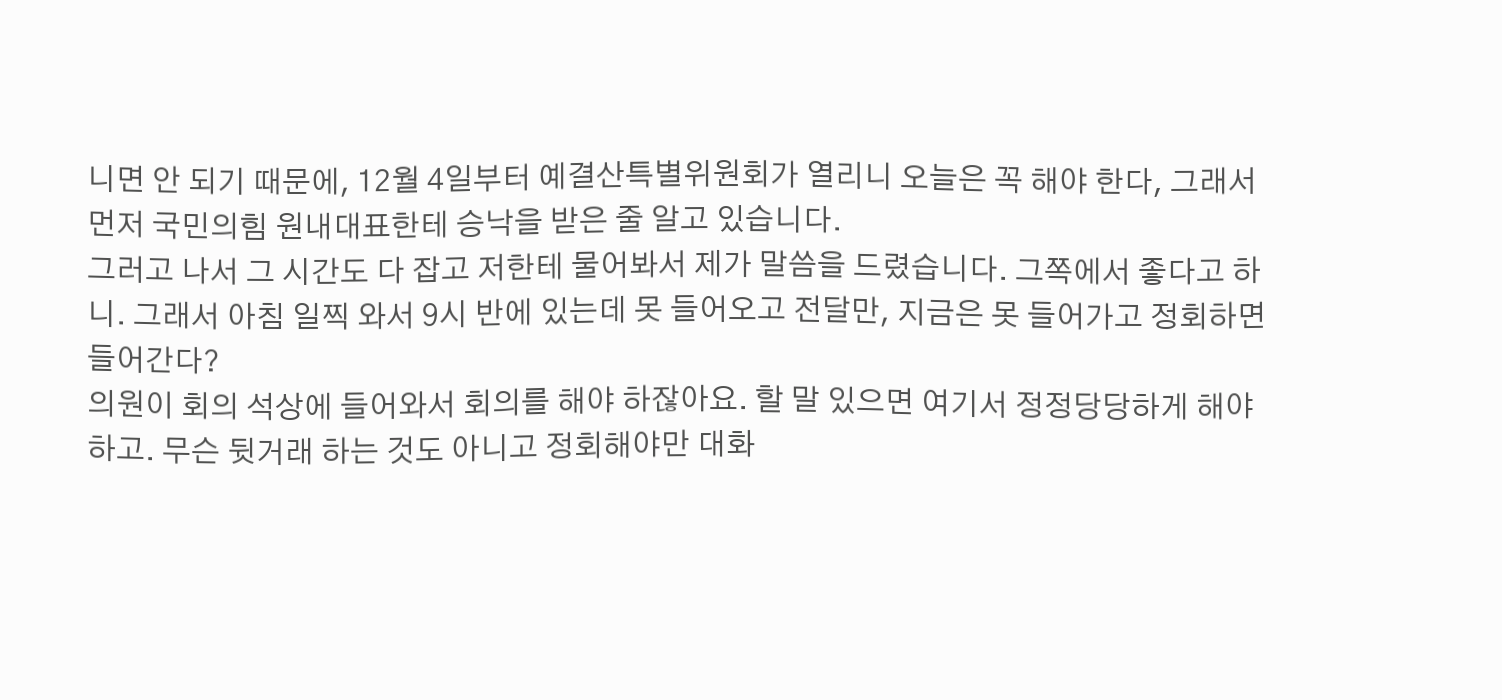니면 안 되기 때문에, 12월 4일부터 예결산특별위원회가 열리니 오늘은 꼭 해야 한다, 그래서 먼저 국민의힘 원내대표한테 승낙을 받은 줄 알고 있습니다.
그러고 나서 그 시간도 다 잡고 저한테 물어봐서 제가 말씀을 드렸습니다. 그쪽에서 좋다고 하니. 그래서 아침 일찍 와서 9시 반에 있는데 못 들어오고 전달만, 지금은 못 들어가고 정회하면 들어간다?
의원이 회의 석상에 들어와서 회의를 해야 하잖아요. 할 말 있으면 여기서 정정당당하게 해야 하고. 무슨 뒷거래 하는 것도 아니고 정회해야만 대화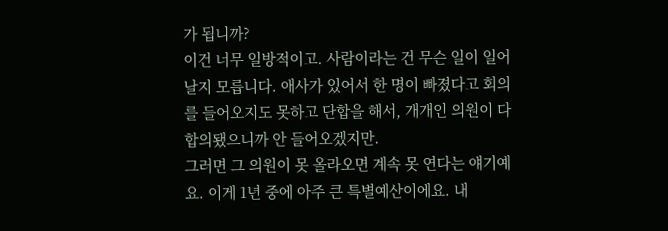가 됩니까?
이건 너무 일방적이고. 사람이라는 건 무슨 일이 일어날지 모릅니다. 애사가 있어서 한 명이 빠졌다고 회의를 들어오지도 못하고 단합을 해서, 개개인 의원이 다 합의됐으니까 안 들어오겠지만.
그러면 그 의원이 못 올라오면 계속 못 연다는 얘기예요. 이게 1년 중에 아주 큰 특별예산이에요. 내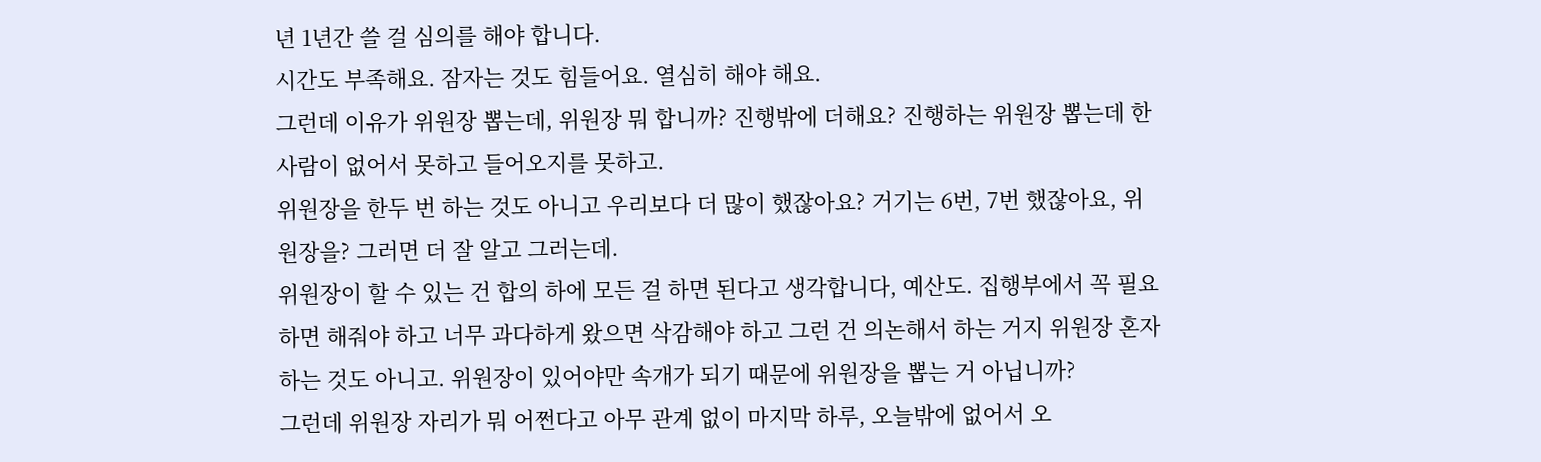년 1년간 쓸 걸 심의를 해야 합니다.
시간도 부족해요. 잠자는 것도 힘들어요. 열심히 해야 해요.
그런데 이유가 위원장 뽑는데, 위원장 뭐 합니까? 진행밖에 더해요? 진행하는 위원장 뽑는데 한 사람이 없어서 못하고 들어오지를 못하고.
위원장을 한두 번 하는 것도 아니고 우리보다 더 많이 했잖아요? 거기는 6번, 7번 했잖아요, 위원장을? 그러면 더 잘 알고 그러는데.
위원장이 할 수 있는 건 합의 하에 모든 걸 하면 된다고 생각합니다, 예산도. 집행부에서 꼭 필요하면 해줘야 하고 너무 과다하게 왔으면 삭감해야 하고 그런 건 의논해서 하는 거지 위원장 혼자 하는 것도 아니고. 위원장이 있어야만 속개가 되기 때문에 위원장을 뽑는 거 아닙니까?
그런데 위원장 자리가 뭐 어쩐다고 아무 관계 없이 마지막 하루, 오늘밖에 없어서 오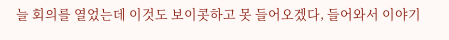늘 회의를 열었는데 이것도 보이콧하고 못 들어오겠다, 들어와서 이야기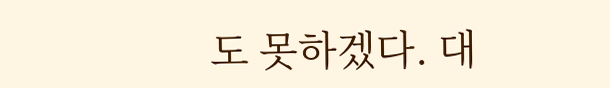도 못하겠다. 대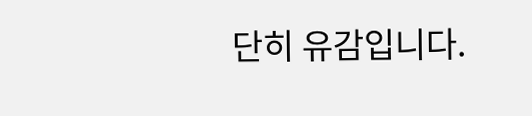단히 유감입니다.